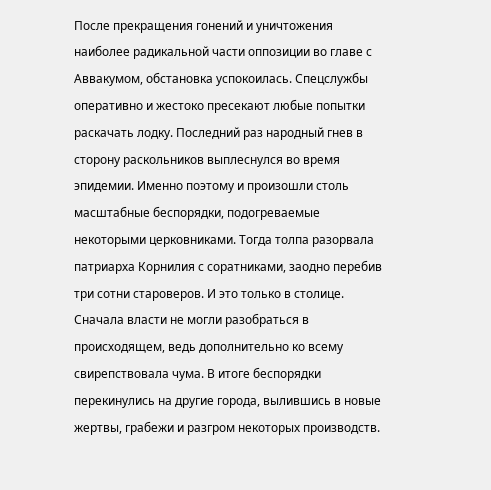После прекращения гонений и уничтожения наиболее радикальной части оппозиции во главе с Аввакумом, обстановка успокоилась. Спецслужбы оперативно и жестоко пресекают любые попытки раскачать лодку. Последний раз народный гнев в сторону раскольников выплеснулся во время эпидемии. Именно поэтому и произошли столь масштабные беспорядки, подогреваемые некоторыми церковниками. Тогда толпа разорвала патриарха Корнилия с соратниками, заодно перебив три сотни староверов. И это только в столице. Сначала власти не могли разобраться в происходящем, ведь дополнительно ко всему свирепствовала чума. В итоге беспорядки перекинулись на другие города, вылившись в новые жертвы, грабежи и разгром некоторых производств.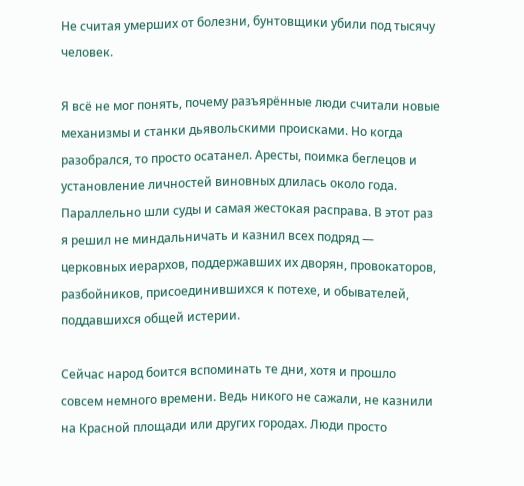Не считая умерших от болезни, бунтовщики убили под тысячу человек.

Я всё не мог понять, почему разъярённые люди считали новые механизмы и станки дьявольскими происками. Но когда разобрался, то просто осатанел. Аресты, поимка беглецов и установление личностей виновных длилась около года. Параллельно шли суды и самая жестокая расправа. В этот раз я решил не миндальничать и казнил всех подряд — церковных иерархов, поддержавших их дворян, провокаторов, разбойников, присоединившихся к потехе, и обывателей, поддавшихся общей истерии.

Сейчас народ боится вспоминать те дни, хотя и прошло совсем немного времени. Ведь никого не сажали, не казнили на Красной площади или других городах. Люди просто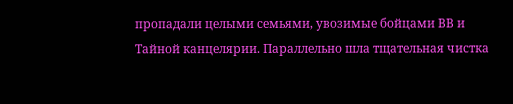пропадали целыми семьями, увозимые бойцами ВВ и Тайной канцелярии. Параллельно шла тщательная чистка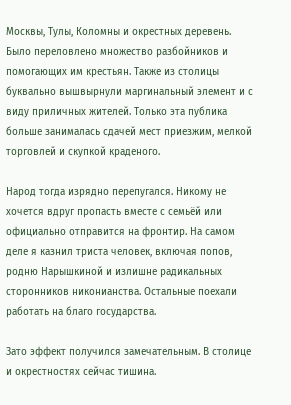Москвы, Тулы, Коломны и окрестных деревень. Было переловлено множество разбойников и помогающих им крестьян. Также из столицы буквально вышвырнули маргинальный элемент и с виду приличных жителей. Только эта публика больше занималась сдачей мест приезжим, мелкой торговлей и скупкой краденого.

Народ тогда изрядно перепугался. Никому не хочется вдруг пропасть вместе с семьёй или официально отправится на фронтир. На самом деле я казнил триста человек, включая попов, родню Нарышкиной и излишне радикальных сторонников никонианства. Остальные поехали работать на благо государства.

Зато эффект получился замечательным. В столице и окрестностях сейчас тишина.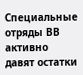Специальные отряды ВВ активно давят остатки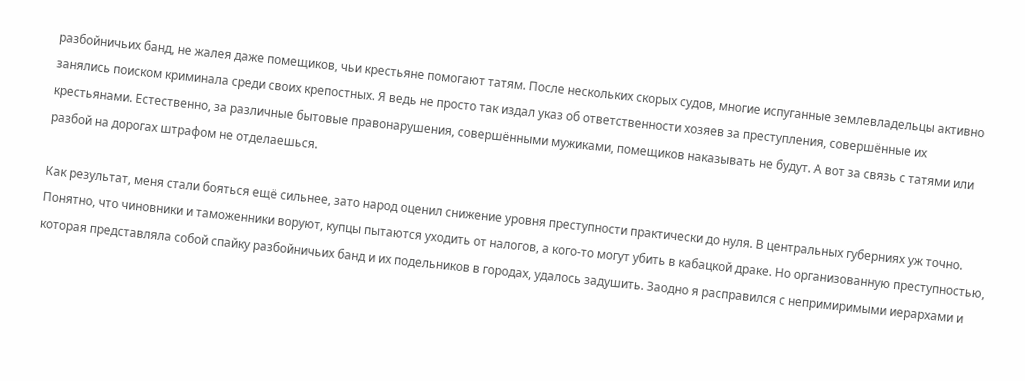разбойничьих банд, не жалея даже помещиков, чьи крестьяне помогают татям. После нескольких скорых судов, многие испуганные землевладельцы активно занялись поиском криминала среди своих крепостных. Я ведь не просто так издал указ об ответственности хозяев за преступления, совершённые их крестьянами. Естественно, за различные бытовые правонарушения, совершёнными мужиками, помещиков наказывать не будут. А вот за связь с татями или разбой на дорогах штрафом не отделаешься.

Как результат, меня стали бояться ещё сильнее, зато народ оценил снижение уровня преступности практически до нуля. В центральных губерниях уж точно. Понятно, что чиновники и таможенники воруют, купцы пытаются уходить от налогов, а кого-то могут убить в кабацкой драке. Но организованную преступностью, которая представляла собой спайку разбойничьих банд и их подельников в городах, удалось задушить. Заодно я расправился с непримиримыми иерархами и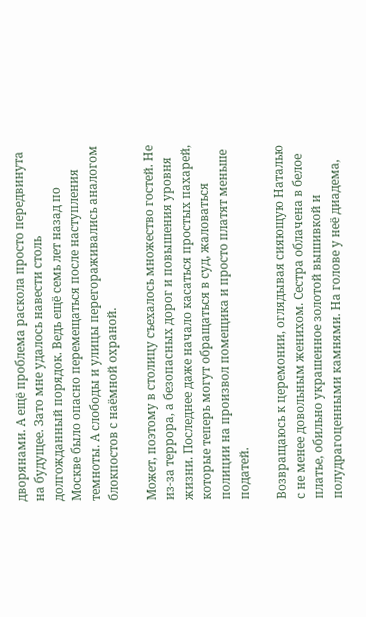дворянами. А ещё проблема раскола просто передвинута на будущее. Зато мне удалось навести столь долгожданный порядок. Ведь ещё семь лет назад по Москве было опасно перемещаться после наступления темноты. А слободы и улицы перегораживались аналогом блокпостов с наёмной охраной.

Может, поэтому в столицу съехалось множество гостей. Не из-за террора, а безопасных дорог и повышения уровня жизни. Последнее даже начало касаться простых пахарей, которые теперь могут обращаться в суд, жаловаться полиции на произвол помещика и просто платят меньше податей.

Возвращаюсь к церемонии, оглядывая сияющую Наталью с не менее довольным женихом. Сестра облачена в белое платье, обильно украшенное золотой вышивкой и полудрагоценными камнями. На голове у неё диадема,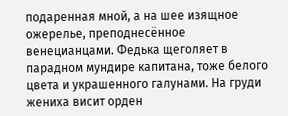подаренная мной, а на шее изящное ожерелье, преподнесённое венецианцами. Федька щеголяет в парадном мундире капитана, тоже белого цвета и украшенного галунами. На груди жениха висит орден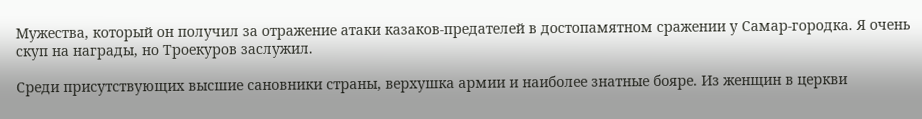Мужества, который он получил за отражение атаки казаков-предателей в достопамятном сражении у Самар-городка. Я очень скуп на награды, но Троекуров заслужил.

Среди присутствующих высшие сановники страны, верхушка армии и наиболее знатные бояре. Из женщин в церкви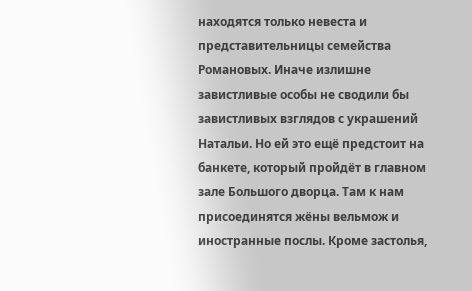находятся только невеста и представительницы семейства Романовых. Иначе излишне завистливые особы не сводили бы завистливых взглядов с украшений Натальи. Но ей это ещё предстоит на банкете, который пройдёт в главном зале Большого дворца. Там к нам присоединятся жёны вельмож и иностранные послы. Кроме застолья,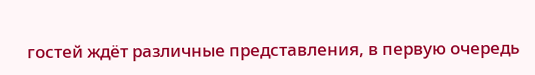гостей ждёт различные представления, в первую очередь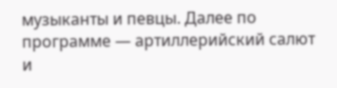музыканты и певцы. Далее по программе — артиллерийский салют и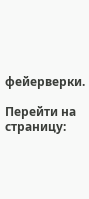фейерверки.

Перейти на страницу: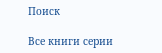Поиск

Все книги серии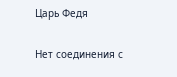Царь Федя

Нет соединения с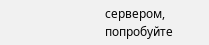сервером, попробуйте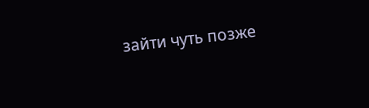зайти чуть позже